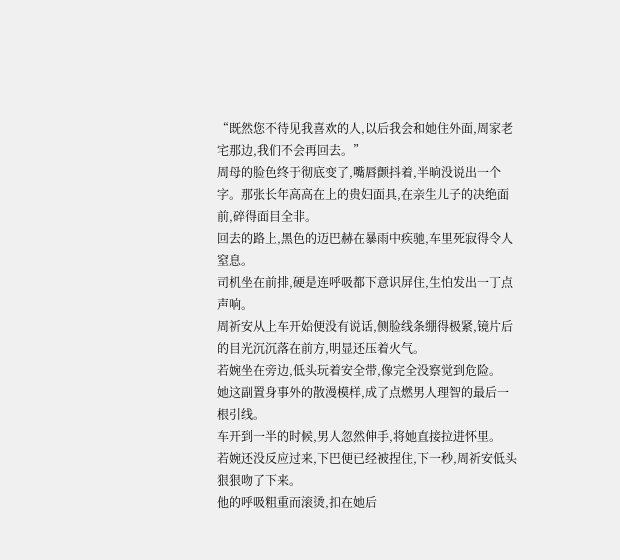“既然您不待见我喜欢的人,以后我会和她住外面,周家老宅那边,我们不会再回去。”
周母的脸色终于彻底变了,嘴唇颤抖着,半晌没说出一个字。那张长年高高在上的贵妇面具,在亲生儿子的决绝面前,碎得面目全非。
回去的路上,黑色的迈巴赫在暴雨中疾驰,车里死寂得令人窒息。
司机坐在前排,硬是连呼吸都下意识屏住,生怕发出一丁点声响。
周祈安从上车开始便没有说话,侧脸线条绷得极紧,镜片后的目光沉沉落在前方,明显还压着火气。
若婉坐在旁边,低头玩着安全带,像完全没察觉到危险。
她这副置身事外的散漫模样,成了点燃男人理智的最后一根引线。
车开到一半的时候,男人忽然伸手,将她直接拉进怀里。
若婉还没反应过来,下巴便已经被捏住,下一秒,周祈安低头狠狠吻了下来。
他的呼吸粗重而滚烫,扣在她后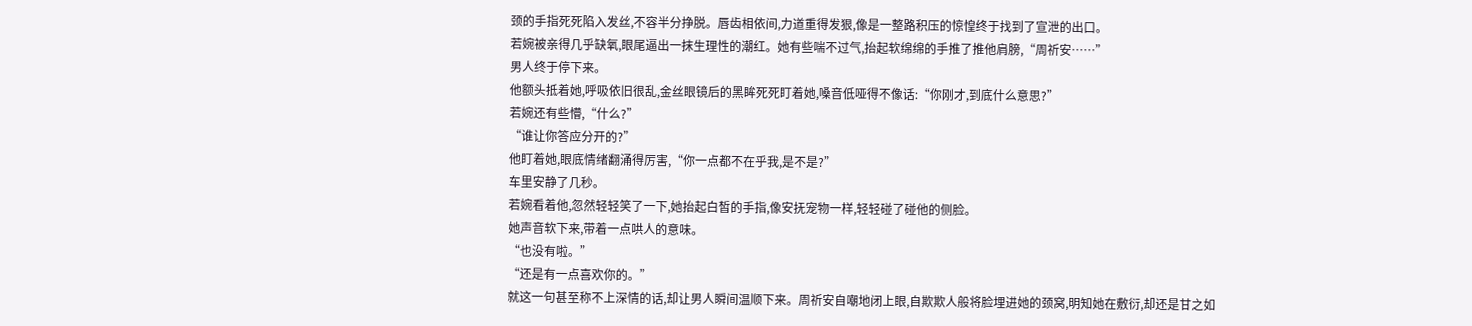颈的手指死死陷入发丝,不容半分挣脱。唇齿相依间,力道重得发狠,像是一整路积压的惊惶终于找到了宣泄的出口。
若婉被亲得几乎缺氧,眼尾逼出一抹生理性的潮红。她有些喘不过气,抬起软绵绵的手推了推他肩膀,“周祈安……”
男人终于停下来。
他额头抵着她,呼吸依旧很乱,金丝眼镜后的黑眸死死盯着她,嗓音低哑得不像话:“你刚才,到底什么意思?”
若婉还有些懵,“什么?”
“谁让你答应分开的?”
他盯着她,眼底情绪翻涌得厉害,“你一点都不在乎我,是不是?”
车里安静了几秒。
若婉看着他,忽然轻轻笑了一下,她抬起白皙的手指,像安抚宠物一样,轻轻碰了碰他的侧脸。
她声音软下来,带着一点哄人的意味。
“也没有啦。”
“还是有一点喜欢你的。”
就这一句甚至称不上深情的话,却让男人瞬间温顺下来。周祈安自嘲地闭上眼,自欺欺人般将脸埋进她的颈窝,明知她在敷衍,却还是甘之如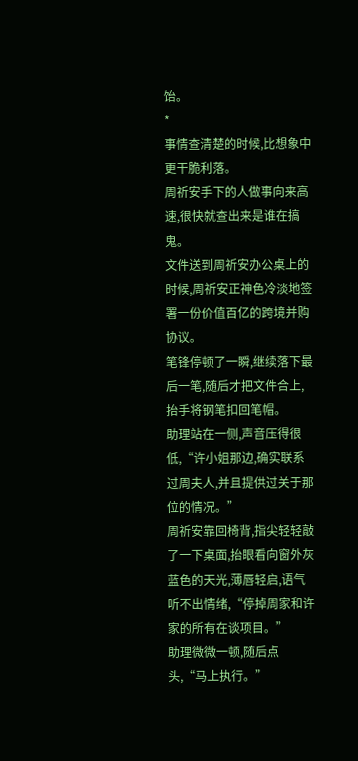饴。
*
事情查清楚的时候,比想象中更干脆利落。
周祈安手下的人做事向来高速,很快就查出来是谁在搞鬼。
文件送到周祈安办公桌上的时候,周祈安正神色冷淡地签署一份价值百亿的跨境并购协议。
笔锋停顿了一瞬,继续落下最后一笔,随后才把文件合上,抬手将钢笔扣回笔帽。
助理站在一侧,声音压得很低,“许小姐那边,确实联系过周夫人,并且提供过关于那位的情况。”
周祈安靠回椅背,指尖轻轻敲了一下桌面,抬眼看向窗外灰蓝色的天光,薄唇轻启,语气听不出情绪,“停掉周家和许家的所有在谈项目。”
助理微微一顿,随后点头,“马上执行。”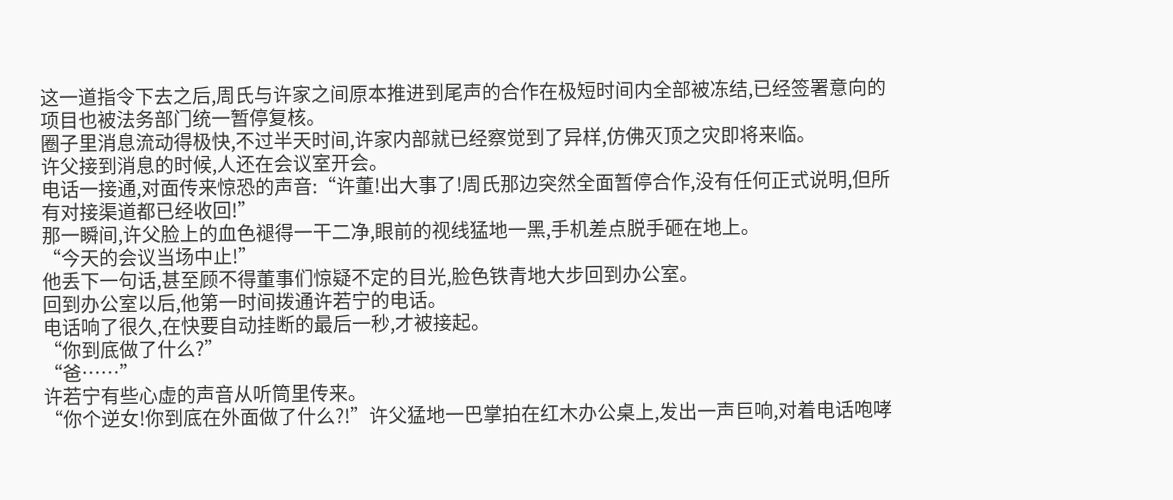这一道指令下去之后,周氏与许家之间原本推进到尾声的合作在极短时间内全部被冻结,已经签署意向的项目也被法务部门统一暂停复核。
圈子里消息流动得极快,不过半天时间,许家内部就已经察觉到了异样,仿佛灭顶之灾即将来临。
许父接到消息的时候,人还在会议室开会。
电话一接通,对面传来惊恐的声音:“许董!出大事了!周氏那边突然全面暂停合作,没有任何正式说明,但所有对接渠道都已经收回!”
那一瞬间,许父脸上的血色褪得一干二净,眼前的视线猛地一黑,手机差点脱手砸在地上。
“今天的会议当场中止!”
他丢下一句话,甚至顾不得董事们惊疑不定的目光,脸色铁青地大步回到办公室。
回到办公室以后,他第一时间拨通许若宁的电话。
电话响了很久,在快要自动挂断的最后一秒,才被接起。
“你到底做了什么?”
“爸……”
许若宁有些心虚的声音从听筒里传来。
“你个逆女!你到底在外面做了什么?!”许父猛地一巴掌拍在红木办公桌上,发出一声巨响,对着电话咆哮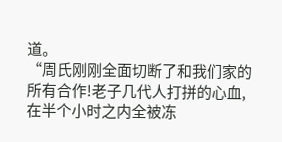道。
“周氏刚刚全面切断了和我们家的所有合作!老子几代人打拼的心血,在半个小时之内全被冻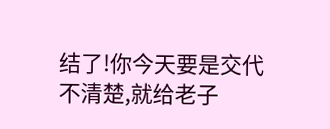结了!你今天要是交代不清楚,就给老子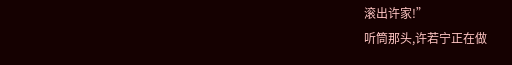滚出许家!”
听筒那头,许若宁正在做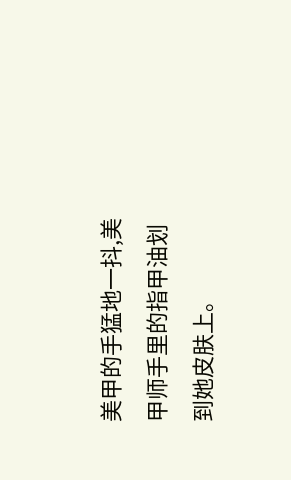美甲的手猛地一抖,美甲师手里的指甲油划到她皮肤上。